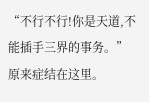“不行不行!你是天道,不能插手三界的事务。”
原来症结在这里。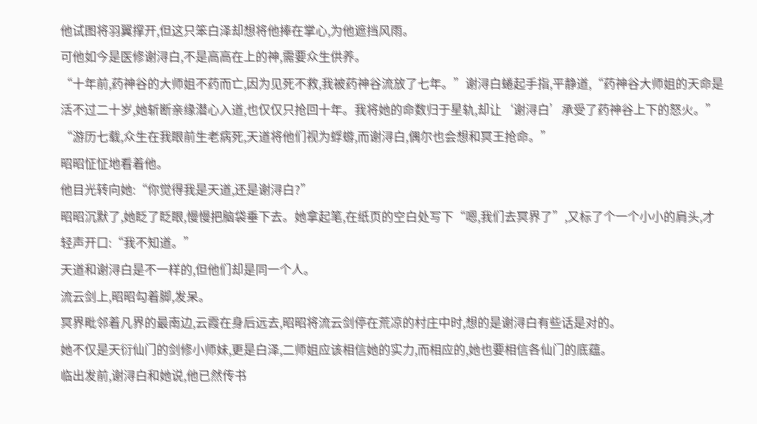他试图将羽翼撑开,但这只笨白泽却想将他捧在掌心,为他遮挡风雨。
可他如今是医修谢浔白,不是高高在上的神,需要众生供养。
“十年前,药神谷的大师姐不药而亡,因为见死不救,我被药神谷流放了七年。”谢浔白蜷起手指,平静道,“药神谷大师姐的天命是活不过二十岁,她斩断亲缘潜心入道,也仅仅只抢回十年。我将她的命数归于星轨,却让‘谢浔白’承受了药神谷上下的怒火。”
“游历七载,众生在我眼前生老病死,天道将他们视为蜉蝣,而谢浔白,偶尔也会想和冥王抢命。”
昭昭怔怔地看着他。
他目光转向她:“你觉得我是天道,还是谢浔白?”
昭昭沉默了,她眨了眨眼,慢慢把脑袋垂下去。她拿起笔,在纸页的空白处写下“嗯,我们去冥界了”,又标了个一个小小的肩头,才轻声开口:“我不知道。”
天道和谢浔白是不一样的,但他们却是同一个人。
流云剑上,昭昭勾着脚,发呆。
冥界毗邻着凡界的最南边,云霞在身后远去,昭昭将流云剑停在荒凉的村庄中时,想的是谢浔白有些话是对的。
她不仅是天衍仙门的剑修小师妹,更是白泽,二师姐应该相信她的实力,而相应的,她也要相信各仙门的底蕴。
临出发前,谢浔白和她说,他已然传书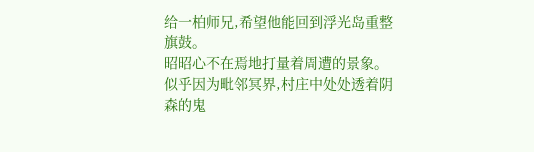给一柏师兄,希望他能回到浮光岛重整旗鼓。
昭昭心不在焉地打量着周遭的景象。
似乎因为毗邻冥界,村庄中处处透着阴森的鬼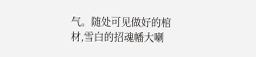气。随处可见做好的棺材,雪白的招魂幡大喇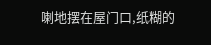喇地摆在屋门口,纸糊的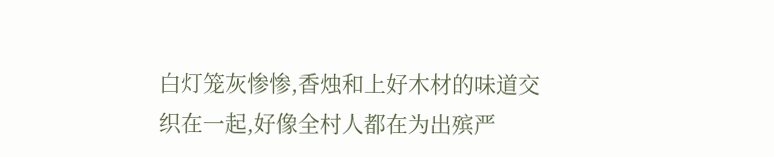白灯笼灰惨惨,香烛和上好木材的味道交织在一起,好像全村人都在为出殡严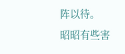阵以待。
昭昭有些害